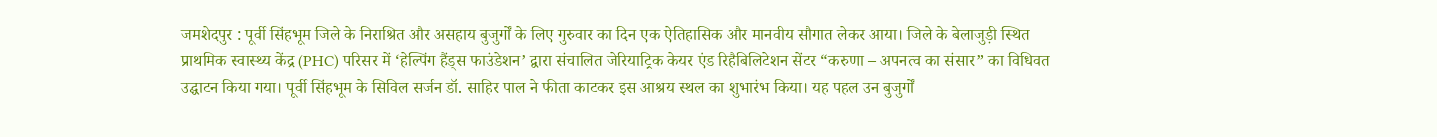जमशेदपुर : पूर्वी सिंहभूम जिले के निराश्रित और असहाय बुजुर्गों के लिए गुरुवार का दिन एक ऐतिहासिक और मानवीय सौगात लेकर आया। जिले के बेलाजुड़ी स्थित प्राथमिक स्वास्थ्य केंद्र (PHC) परिसर में ‘हेल्पिंग हैंड्स फाउंडेशन’ द्वारा संचालित जेरियाट्रिक केयर एंड रिहैबिलिटेशन सेंटर “करुणा – अपनत्व का संसार” का विधिवत उद्घाटन किया गया। पूर्वी सिंहभूम के सिविल सर्जन डॉ. साहिर पाल ने फीता काटकर इस आश्रय स्थल का शुभारंभ किया। यह पहल उन बुजुर्गों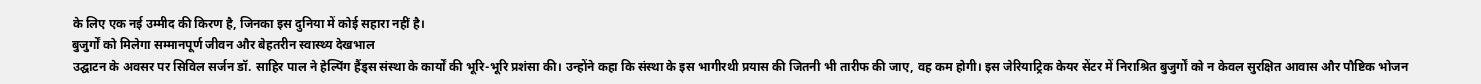के लिए एक नई उम्मीद की किरण है, जिनका इस दुनिया में कोई सहारा नहीं है।
बुजुर्गों को मिलेगा सम्मानपूर्ण जीवन और बेहतरीन स्वास्थ्य देखभाल
उद्घाटन के अवसर पर सिविल सर्जन डॉ. साहिर पाल ने हेल्पिंग हैंड्स संस्था के कार्यों की भूरि-भूरि प्रशंसा की। उन्होंने कहा कि संस्था के इस भागीरथी प्रयास की जितनी भी तारीफ की जाए, वह कम होगी। इस जेरियाट्रिक केयर सेंटर में निराश्रित बुजुर्गों को न केवल सुरक्षित आवास और पौष्टिक भोजन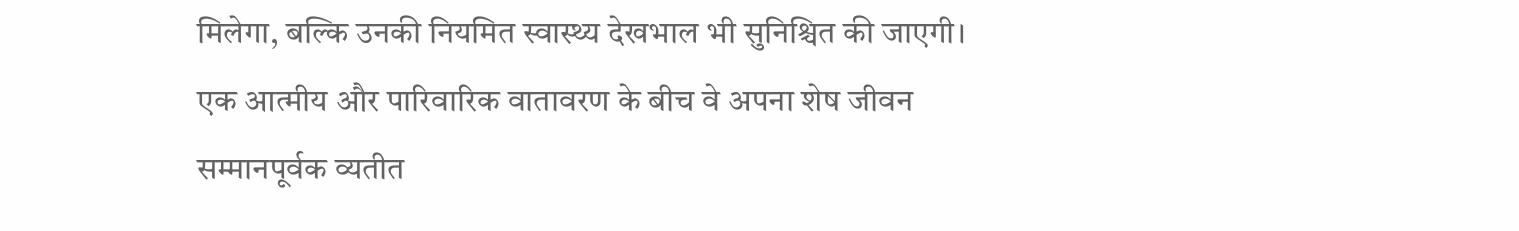मिलेगा, बल्कि उनकी नियमित स्वास्थ्य देखभाल भी सुनिश्चित की जाएगी। एक आत्मीय और पारिवारिक वातावरण के बीच वे अपना शेष जीवन सम्मानपूर्वक व्यतीत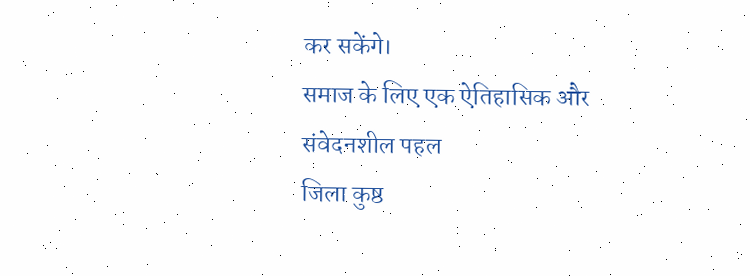कर सकेंगे।
समाज के लिए एक ऐतिहासिक और संवेदनशील पहल
जिला कुष्ठ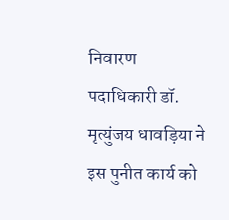निवारण पदाधिकारी डॉ. मृत्युंजय धावड़िया ने इस पुनीत कार्य को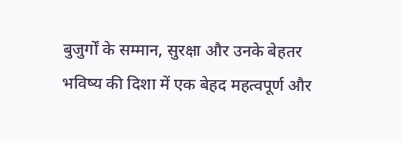बुजुर्गों के सम्मान, सुरक्षा और उनके बेहतर भविष्य की दिशा में एक बेहद महत्वपूर्ण और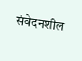संवेदनशील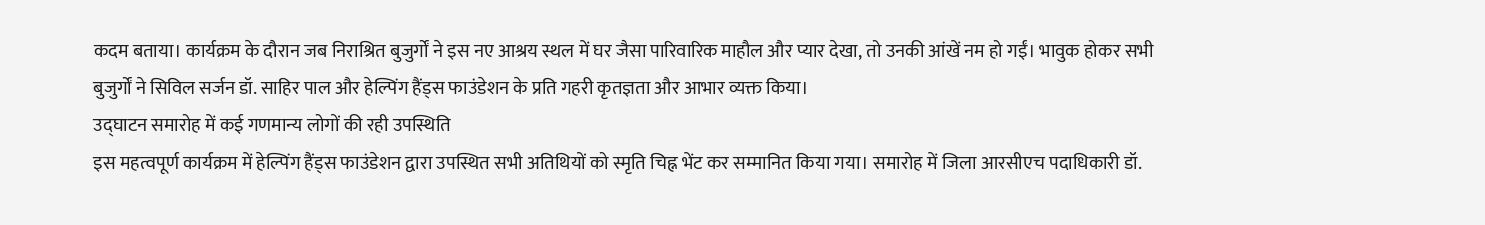कदम बताया। कार्यक्रम के दौरान जब निराश्रित बुजुर्गों ने इस नए आश्रय स्थल में घर जैसा पारिवारिक माहौल और प्यार देखा, तो उनकी आंखें नम हो गईं। भावुक होकर सभी बुजुर्गों ने सिविल सर्जन डॉ. साहिर पाल और हेल्पिंग हैंड्स फाउंडेशन के प्रति गहरी कृतज्ञता और आभार व्यक्त किया।
उद्घाटन समारोह में कई गणमान्य लोगों की रही उपस्थिति
इस महत्वपूर्ण कार्यक्रम में हेल्पिंग हैंड्स फाउंडेशन द्वारा उपस्थित सभी अतिथियों को स्मृति चिह्न भेंट कर सम्मानित किया गया। समारोह में जिला आरसीएच पदाधिकारी डॉ.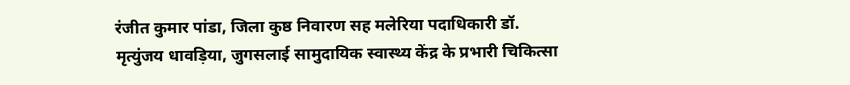रंजीत कुमार पांडा, जिला कुष्ठ निवारण सह मलेरिया पदाधिकारी डॉ. मृत्युंजय धावड़िया, जुगसलाई सामुदायिक स्वास्थ्य केंद्र के प्रभारी चिकित्सा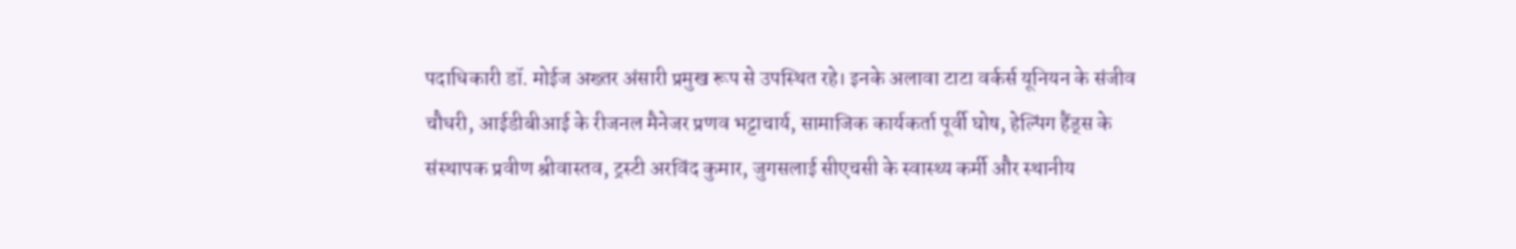पदाधिकारी डॉ. मोईज अख्तर अंसारी प्रमुख रूप से उपस्थित रहे। इनके अलावा टाटा वर्कर्स यूनियन के संजीव चौधरी, आईडीबीआई के रीजनल मैनेजर प्रणव भट्टाचार्य, सामाजिक कार्यकर्ता पूर्वी घोष, हेल्पिंग हैंड्स के संस्थापक प्रवीण श्रीवास्तव, ट्रस्टी अरविंद कुमार, जुगसलाई सीएचसी के स्वास्थ्य कर्मी और स्थानीय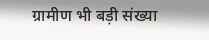ग्रामीण भी बड़ी संख्या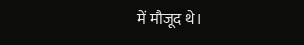में मौजूद थे।